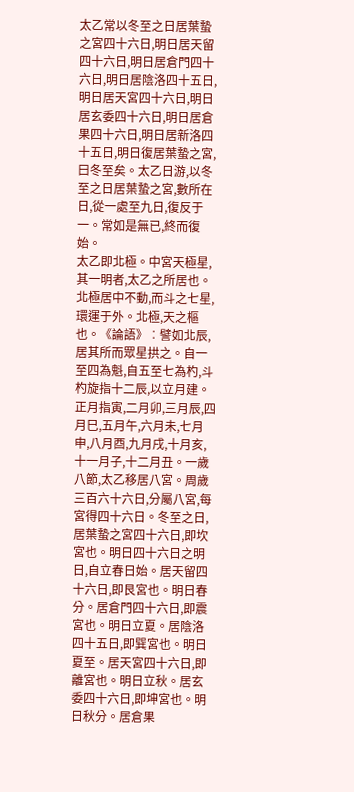太乙常以冬至之日居葉蟄之宮四十六日,明日居天留四十六日,明日居倉門四十六日,明日居陰洛四十五日,明日居天宮四十六日,明日居玄委四十六日,明日居倉果四十六日,明日居新洛四十五日,明日復居葉蟄之宮,曰冬至矣。太乙日游,以冬至之日居葉蟄之宮,數所在日,從一處至九日,復反于一。常如是無已,終而復始。
太乙即北極。中宮天極星,其一明者,太乙之所居也。北極居中不動,而斗之七星,環運于外。北極,天之樞也。《論語》︰譬如北辰,居其所而眾星拱之。自一至四為魁,自五至七為杓,斗杓旋指十二辰,以立月建。正月指寅,二月卯,三月辰,四月巳,五月午,六月未,七月申,八月酉,九月戌,十月亥,十一月子,十二月丑。一歲八節,太乙移居八宮。周歲三百六十六日,分屬八宮,每宮得四十六日。冬至之日,居葉蟄之宮四十六日,即坎宮也。明日四十六日之明日,自立春日始。居天留四十六日,即艮宮也。明日春分。居倉門四十六日,即震宮也。明日立夏。居陰洛四十五日,即巽宮也。明日夏至。居天宮四十六日,即離宮也。明日立秋。居玄委四十六日,即坤宮也。明日秋分。居倉果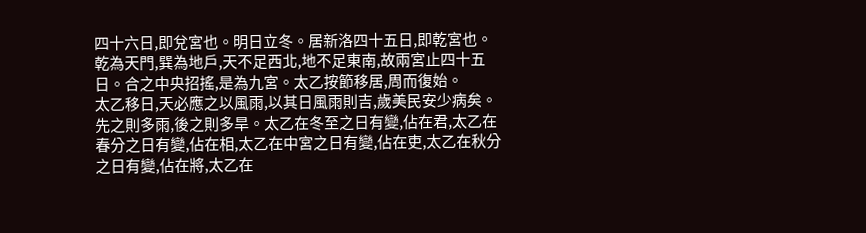四十六日,即兌宮也。明日立冬。居新洛四十五日,即乾宮也。乾為天門,巽為地戶,天不足西北,地不足東南,故兩宮止四十五日。合之中央招搖,是為九宮。太乙按節移居,周而復始。
太乙移日,天必應之以風雨,以其日風雨則吉,歲美民安少病矣。先之則多雨,後之則多旱。太乙在冬至之日有變,佔在君,太乙在春分之日有變,佔在相,太乙在中宮之日有變,佔在吏,太乙在秋分之日有變,佔在將,太乙在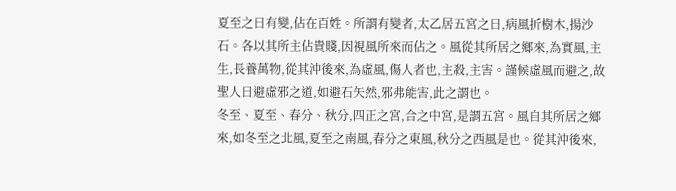夏至之日有變,佔在百姓。所謂有變者,太乙居五宮之日,病風折樹木,揚沙石。各以其所主佔貴賤,因視風所來而佔之。風從其所居之鄉來,為實風,主生,長養萬物,從其沖後來,為虛風,傷人者也,主殺,主害。謹候虛風而避之,故聖人日避虛邪之道,如避石矢然,邪弗能害,此之謂也。
冬至、夏至、春分、秋分,四正之宮,合之中宮,是謂五宮。風自其所居之鄉來,如冬至之北風,夏至之南風,春分之東風,秋分之西風是也。從其沖後來,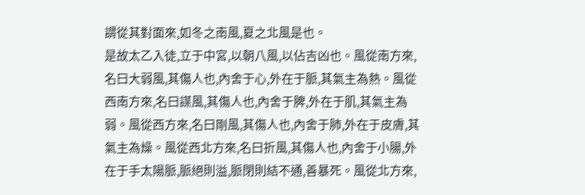謂從其對面來,如冬之南風,夏之北風是也。
是故太乙入徒,立于中宮,以朝八風,以佔吉凶也。風從南方來,名曰大弱風,其傷人也,內舍于心,外在于脈,其氣主為熱。風從西南方來,名曰謀風,其傷人也,內舍于脾,外在于肌,其氣主為弱。風從西方來,名曰剛風,其傷人也,內舍于肺,外在于皮膚,其氣主為燥。風從西北方來,名曰折風,其傷人也,內舍于小腸,外在于手太陽脈,脈絕則溢,脈閉則結不通,善暴死。風從北方來,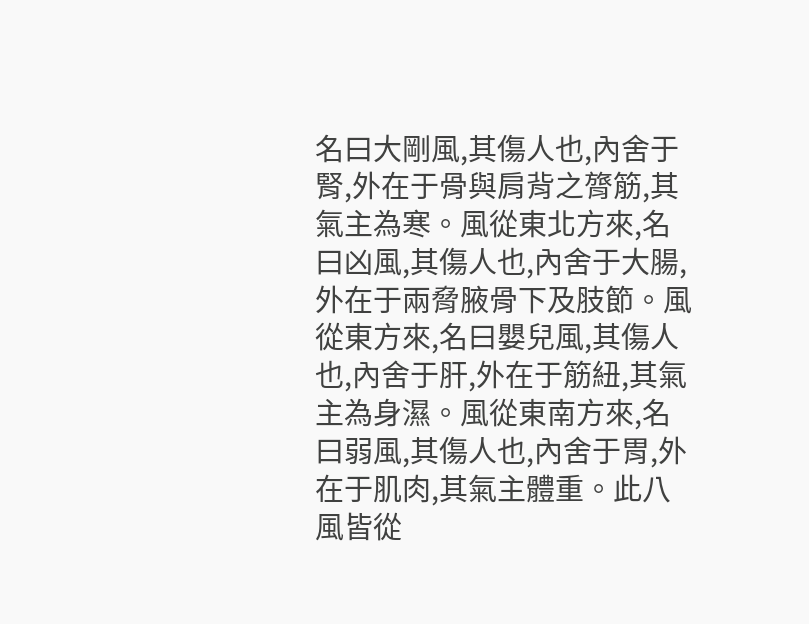名曰大剛風,其傷人也,內舍于腎,外在于骨與肩背之膂筋,其氣主為寒。風從東北方來,名曰凶風,其傷人也,內舍于大腸,外在于兩脅腋骨下及肢節。風從東方來,名曰嬰兒風,其傷人也,內舍于肝,外在于筋紐,其氣主為身濕。風從東南方來,名曰弱風,其傷人也,內舍于胃,外在于肌肉,其氣主體重。此八風皆從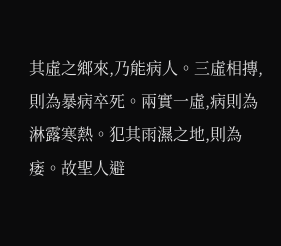其虛之鄉來,乃能病人。三虛相摶,則為暴病卒死。兩實一虛,病則為淋露寒熱。犯其雨濕之地,則為痿。故聖人避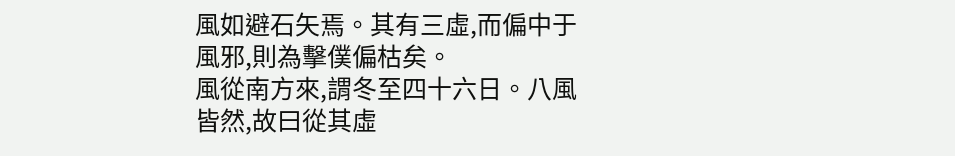風如避石矢焉。其有三虛,而偏中于風邪,則為擊僕偏枯矣。
風從南方來,謂冬至四十六日。八風皆然,故曰從其虛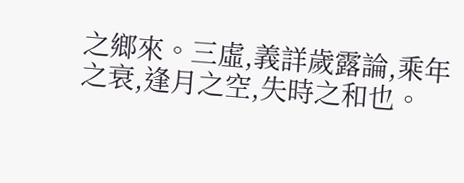之鄉來。三虛,義詳歲露論,乘年之衰,逢月之空,失時之和也。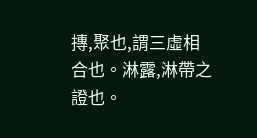摶,聚也,謂三虛相合也。淋露,淋帶之證也。